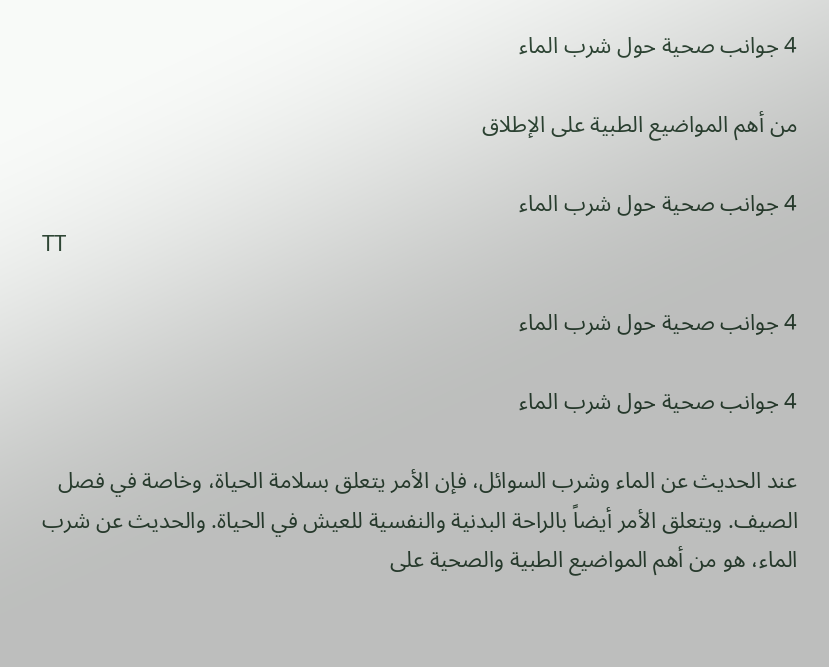4 جوانب صحية حول شرب الماء

من أهم المواضيع الطبية على الإطلاق

4 جوانب صحية حول شرب الماء
TT

4 جوانب صحية حول شرب الماء

4 جوانب صحية حول شرب الماء

عند الحديث عن الماء وشرب السوائل، فإن الأمر يتعلق بسلامة الحياة، وخاصة في فصل الصيف. ويتعلق الأمر أيضاً بالراحة البدنية والنفسية للعيش في الحياة. والحديث عن شرب الماء، هو من أهم المواضيع الطبية والصحية على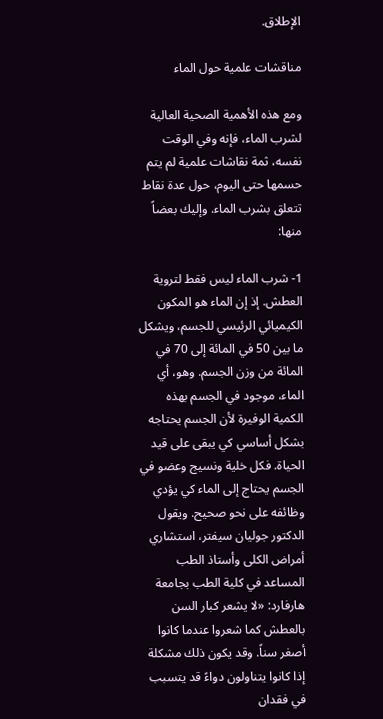الإطلاق.

مناقشات علمية حول الماء

ومع هذه الأهمية الصحية العالية لشرب الماء، فإنه وفي الوقت نفسه، ثمة نقاشات علمية لم يتم حسمها حتى اليوم، حول عدة نقاط تتعلق بشرب الماء. وإليك بعضاً منها:

1- شرب الماء ليس فقط لتروية العطش. إذ إن الماء هو المكون الكيميائي الرئيسي للجسم، ويشكل ما بين 50 في المائة إلى 70 في المائة من وزن الجسم. وهو، أي الماء، موجود في الجسم بهذه الكمية الوفيرة لأن الجسم يحتاجه بشكل أساسي كي يبقى على قيد الحياة. فكل خلية ونسيج وعضو في الجسم يحتاج إلى الماء كي يؤدي وظائفه على نحو صحيح. ويقول الدكتور جوليان سيفتر، استشاري أمراض الكلى وأستاذ الطب المساعد في كلية الطب بجامعة هارفارد: «لا يشعر كبار السن بالعطش كما شعروا عندما كانوا أصغر سناً. وقد يكون ذلك مشكلة إذا كانوا يتناولون دواءً قد يتسبب في فقدان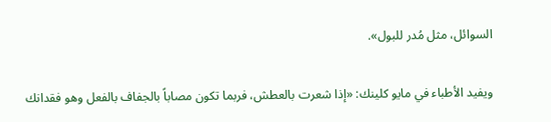السوائل، مثل مُدر للبول».

ويفيد الأطباء في مايو كلينك: «إذا شعرت بالعطش، فربما تكون مصاباً بالجفاف بالفعل وهو فقدانك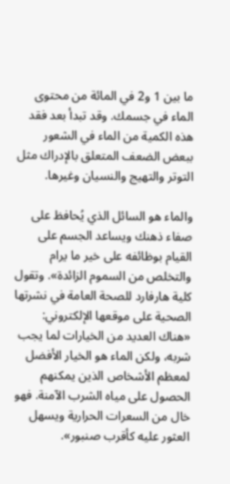ما بين 1 و2 في المائة من محتوى الماء في جسمك. وقد تبدأ بعد فقد هذه الكمية من الماء في الشعور ببعض الضعف المتعلق بالإدراك مثل التوتر والتهيج والنسيان وغيرها.

والماء هو السائل الذي يُحافظ على صفاء ذهنك ويساعد الجسم على القيام بوظائفه على خير ما يرام والتخلص من السموم الزائدة». وتقول كلية هارفارد للصحة العامة في نشرتها الصحية على موقعها الإلكتروني: «هناك العديد من الخيارات لما يجب شربه، ولكن الماء هو الخيار الأفضل لمعظم الأشخاص الذين يمكنهم الحصول على مياه الشرب الآمنة. فهو خال من السعرات الحرارية ويسهل العثور عليه كأقرب صنبور».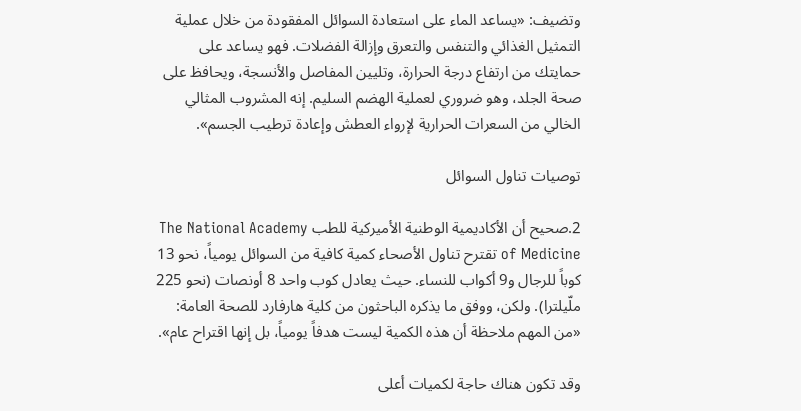وتضيف: «يساعد الماء على استعادة السوائل المفقودة من خلال عملية التمثيل الغذائي والتنفس والتعرق وإزالة الفضلات. فهو يساعد على حمايتك من ارتفاع درجة الحرارة، وتليين المفاصل والأنسجة، ويحافظ على صحة الجلد، وهو ضروري لعملية الهضم السليم. إنه المشروب المثالي الخالي من السعرات الحرارية لإرواء العطش وإعادة ترطيب الجسم».

توصيات تناول السوائل

2.صحيح أن الأكاديمية الوطنية الأميركية للطب The National Academy of Medicine تقترح تناول الأصحاء كمية كافية من السوائل يومياً، نحو 13 كوباً للرجال و9 أكواب للنساء. حيث يعادل كوب واحد 8 أونصات (نحو 225 ملّيلترا). ولكن، ووفق ما يذكره الباحثون من كلية هارفارد للصحة العامة: «من المهم ملاحظة أن هذه الكمية ليست هدفاً يومياً، بل إنها اقتراح عام».

وقد تكون هناك حاجة لكميات أعلى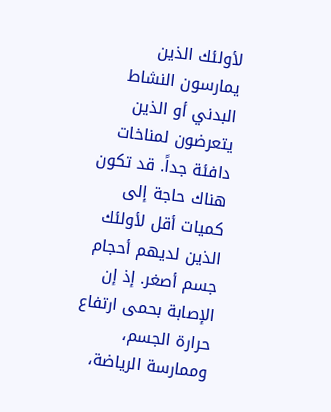لأولئك الذين يمارسون النشاط البدني أو الذين يتعرضون لمناخات دافئة جداً. قد تكون هناك حاجة إلى كميات أقل لأولئك الذين لديهم أحجام جسم أصغر. إذ إن الإصابة بحمى ارتفاع حرارة الجسم، وممارسة الرياضة،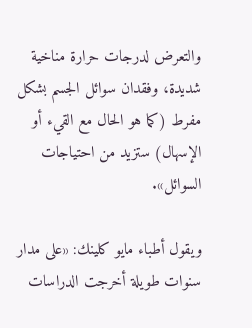والتعرض لدرجات حرارة مناخية شديدة، وفقدان سوائل الجسم بشكل مفرط (كما هو الحال مع القيء أو الإسهال) ستزيد من احتياجات السوائل».

ويقول أطباء مايو كلينك: «على مدار سنوات طويلة أخرجت الدراسات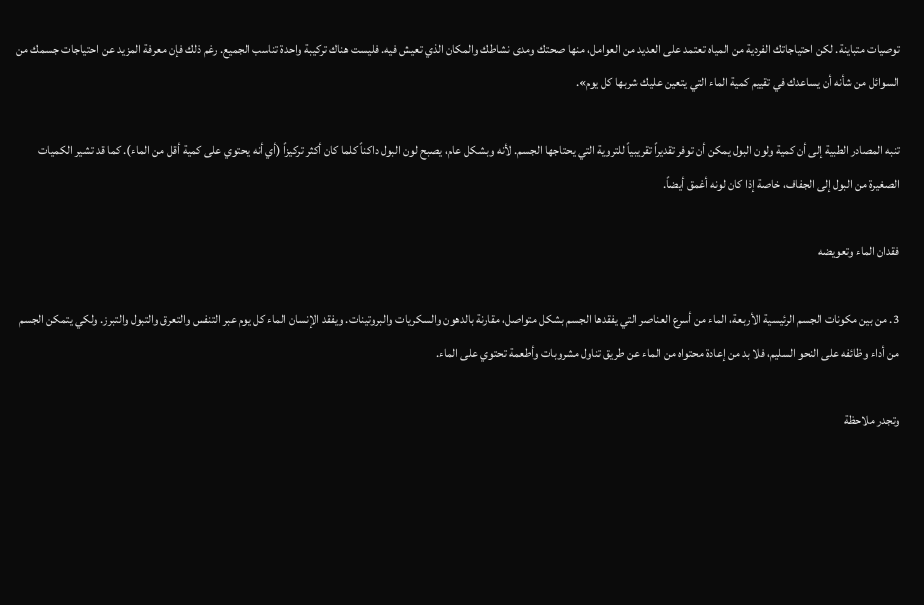توصيات متباينة. لكن احتياجاتك الفردية من المياه تعتمد على العديد من العوامل، منها صحتك ومدى نشاطك والمكان الذي تعيش فيه. فليست هناك تركيبة واحدة تناسب الجميع. رغم ذلك فإن معرفة المزيد عن احتياجات جسمك من السوائل من شأنه أن يساعدك في تقييم كمية الماء التي يتعين عليك شربها كل يوم».

تنبه المصادر الطبية إلى أن كمية ولون البول يمكن أن توفر تقديراً تقريبياً للتروية التي يحتاجها الجسم. لأنه وبشكل عام، يصبح لون البول داكناً كلما كان أكثر تركيزاً (أي أنه يحتوي على كمية أقل من الماء). كما قد تشير الكميات الصغيرة من البول إلى الجفاف، خاصة إذا كان لونه أغمق أيضاً.

فقدان الماء وتعويضه

3. من بين مكونات الجسم الرئيسية الأربعة، الماء من أسرع العناصر التي يفقدها الجسم بشكل متواصل، مقارنة بالدهون والسكريات والبروتينات. ويفقد الإنسان الماء كل يوم عبر التنفس والتعرق والتبول والتبرز. ولكي يتمكن الجسم من أداء وظائفه على النحو السليم، فلا بد من إعادة محتواه من الماء عن طريق تناول مشروبات وأطعمة تحتوي على الماء.

وتجدر ملاحظة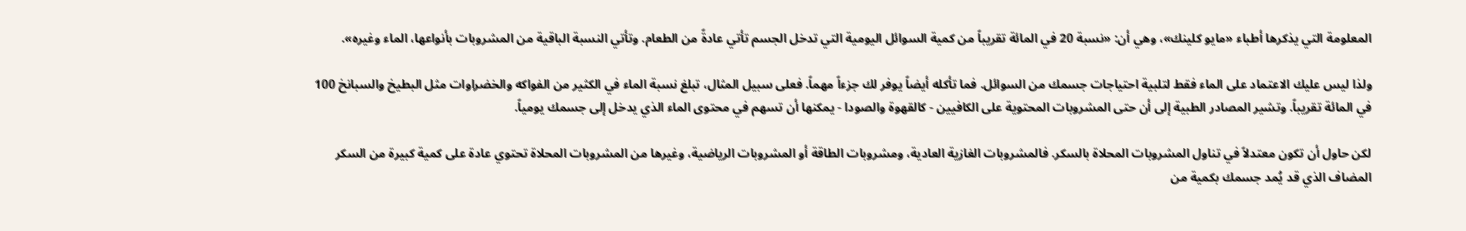المعلومة التي يذكرها أطباء «مايو كلينك»، وهي أن: «نسبة 20 في المائة تقريباً من كمية السوائل اليومية التي تدخل الجسم تأتي عادةً من الطعام. وتأتي النسبة الباقية من المشروبات بأنواعها، الماء وغيره».

ولذا ليس عليك الاعتماد على الماء فقط لتلبية احتياجات جسمك من السوائل. فما تأكله أيضاً يوفر لك جزءاً مهماً. فعلى سبيل المثال، تبلغ نسبة الماء في الكثير من الفواكه والخضراوات مثل البطيخ والسبانخ 100 في المائة تقريباً. وتشير المصادر الطبية إلى أن حتى المشروبات المحتوية على الكافيين - كالقهوة والصودا - يمكنها أن تسهم في محتوى الماء الذي يدخل إلى جسمك يومياً.

لكن حاول أن تكون معتدلاً في تناول المشروبات المحلاة بالسكر. فالمشروبات الغازية العادية، ومشروبات الطاقة أو المشروبات الرياضية، وغيرها من المشروبات المحلاة تحتوي عادة على كمية كبيرة من السكر المضاف الذي قد يُمد جسمك بكمية من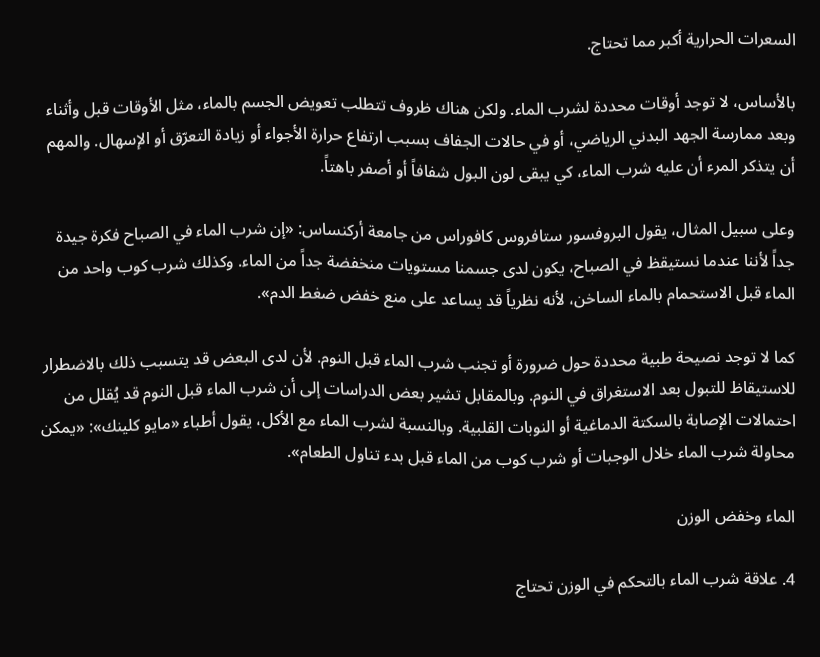السعرات الحرارية أكبر مما تحتاج.

بالأساس، لا توجد أوقات محددة لشرب الماء. ولكن هناك ظروف تتطلب تعويض الجسم بالماء، مثل الأوقات قبل وأثناء وبعد ممارسة الجهد البدني الرياضي، أو في حالات الجفاف بسبب ارتفاع حرارة الأجواء أو زيادة التعرّق أو الإسهال. والمهم أن يتذكر المرء أن عليه شرب الماء، كي يبقى لون البول شفافاً أو أصفر باهتاً.

وعلى سبيل المثال، يقول البروفسور ستافروس كافوراس من جامعة أركنساس: «إن شرب الماء في الصباح فكرة جيدة جداً لأننا عندما نستيقظ في الصباح، يكون لدى جسمنا مستويات منخفضة جداً من الماء. وكذلك شرب كوب واحد من الماء قبل الاستحمام بالماء الساخن، لأنه نظرياً قد يساعد على منع خفض ضغط الدم».

كما لا توجد نصيحة طبية محددة حول ضرورة أو تجنب شرب الماء قبل النوم. لأن لدى البعض قد يتسبب ذلك بالاضطرار للاستيقاظ للتبول بعد الاستغراق في النوم. وبالمقابل تشير بعض الدراسات إلى أن شرب الماء قبل النوم قد يُقلل من احتمالات الإصابة بالسكتة الدماغية أو النوبات القلبية. وبالنسبة لشرب الماء مع الأكل، يقول أطباء «مايو كلينك»: «يمكن محاولة شرب الماء خلال الوجبات أو شرب كوب من الماء قبل بدء تناول الطعام».

الماء وخفض الوزن

4. علاقة شرب الماء بالتحكم في الوزن تحتاج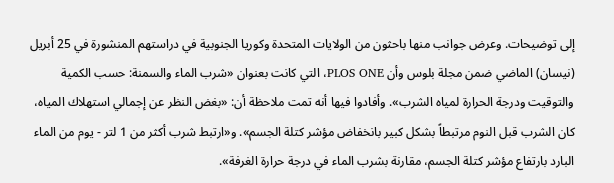إلى توضيحات. وعرض جوانب منها باحثون من الولايات المتحدة وكوريا الجنوبية في دراستهم المنشورة في 25 أبريل (نيسان) الماضي ضمن مجلة بلوس وأن PLOS ONE، التي كانت بعنوان «شرب الماء والسمنة: حسب الكمية والتوقيت ودرجة الحرارة لمياه الشرب». وأفادوا فيها أنه تمت ملاحظة أن: «بغض النظر عن إجمالي استهلاك المياه، كان الشرب قبل النوم مرتبطاً بشكل كبير بانخفاض مؤشر كتلة الجسم». و«ارتبط شرب أكثر من 1 لتر - يوم من الماء البارد بارتفاع مؤشر كتلة الجسم، مقارنة بشرب الماء في درجة حرارة الغرفة».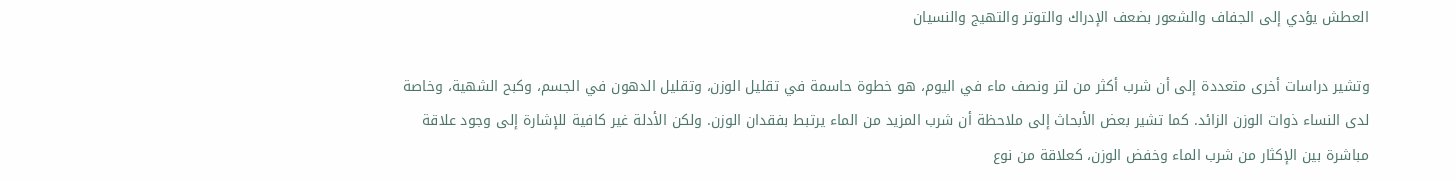العطش يؤدي إلى الجفاف والشعور بضعف الإدراك والتوتر والتهيج والنسيان

وتشير دراسات أخرى متعددة إلى أن شرب أكثر من لتر ونصف ماء في اليوم، هو خطوة حاسمة في تقليل الوزن، وتقليل الدهون في الجسم، وكبح الشهية، وخاصة لدى النساء ذوات الوزن الزائد. كما تشير بعض الأبحاث إلى ملاحظة أن شرب المزيد من الماء يرتبط بفقدان الوزن. ولكن الأدلة غير كافية للإشارة إلى وجود علاقة مباشرة بين الإكثار من شرب الماء وخفض الوزن، كعلاقة من نوع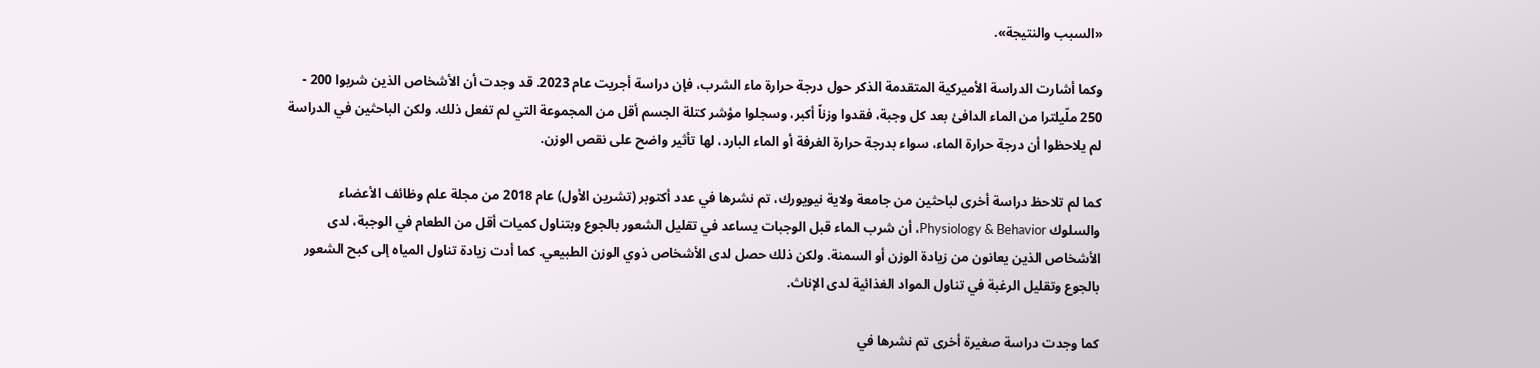«السبب والنتيجة».

وكما أشارت الدراسة الأميركية المتقدمة الذكر حول درجة حرارة ماء الشرب، فإن دراسة أجريت عام 2023. قد وجدت أن الأشخاص الذين شربوا 200 - 250 ملّيلترا من الماء الدافئ بعد كل وجبة، فقدوا وزناً أكبر، وسجلوا مؤشر كتلة الجسم أقل من المجموعة التي لم تفعل ذلك. ولكن الباحثين في الدراسة لم يلاحظوا أن درجة حرارة الماء، سواء بدرجة حرارة الغرفة أو الماء البارد، لها تأثير واضح على نقص الوزن.

كما لم تلاحظ دراسة أخرى لباحثين من جامعة ولاية نيويورك، تم نشرها في عدد أكتوبر (تشرين الأول) عام 2018 من مجلة علم وظائف الأعضاء والسلوك Physiology & Behavior، أن شرب الماء قبل الوجبات يساعد في تقليل الشعور بالجوع وبتناول كميات أقل من الطعام في الوجبة، لدى الأشخاص الذين يعانون من زيادة الوزن أو السمنة. ولكن ذلك حصل لدى الأشخاص ذوي الوزن الطبيعي. كما أدت زيادة تناول المياه إلى كبح الشعور بالجوع وتقليل الرغبة في تناول المواد الغذائية لدى الإناث.

كما وجدت دراسة صغيرة أخرى تم نشرها في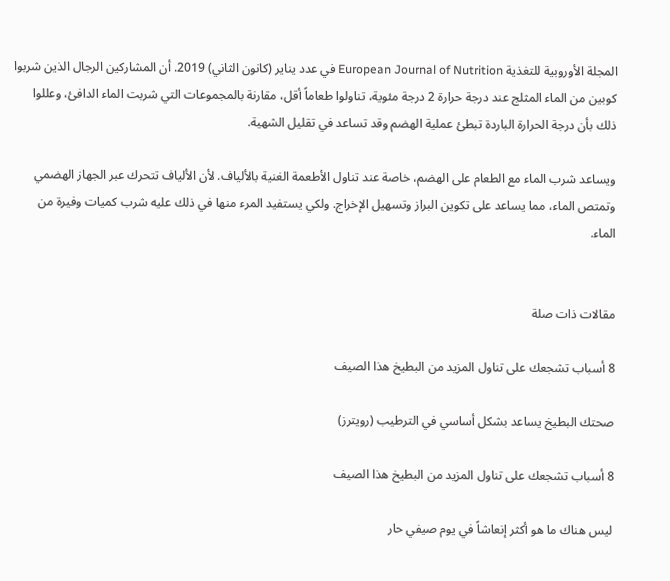المجلة الأوروبية للتغذية European Journal of Nutrition في عدد يناير (كانون الثاني) 2019. أن المشاركين الرجال الذين شربوا كوبين من الماء المثلج عند درجة حرارة 2 درجة مئوية، تناولوا طعاماً أقل، مقارنة بالمجموعات التي شربت الماء الدافئ، وعللوا ذلك بأن درجة الحرارة الباردة تبطئ عملية الهضم وقد تساعد في تقليل الشهية.

ويساعد شرب الماء مع الطعام على الهضم، خاصة عند تناول الأطعمة الغنية بالألياف. لأن الألياف تتحرك عبر الجهاز الهضمي وتمتص الماء، مما يساعد على تكوين البراز وتسهيل الإخراج. ولكي يستفيد المرء منها في ذلك عليه شرب كميات وفيرة من الماء.


مقالات ذات صلة

8 أسباب تشجعك على تناول المزيد من البطيخ هذا الصيف

صحتك البطيخ يساعد بشكل أساسي في الترطيب (رويترز)

8 أسباب تشجعك على تناول المزيد من البطيخ هذا الصيف

ليس هناك ما هو أكثر إنعاشاً في يوم صيفي حار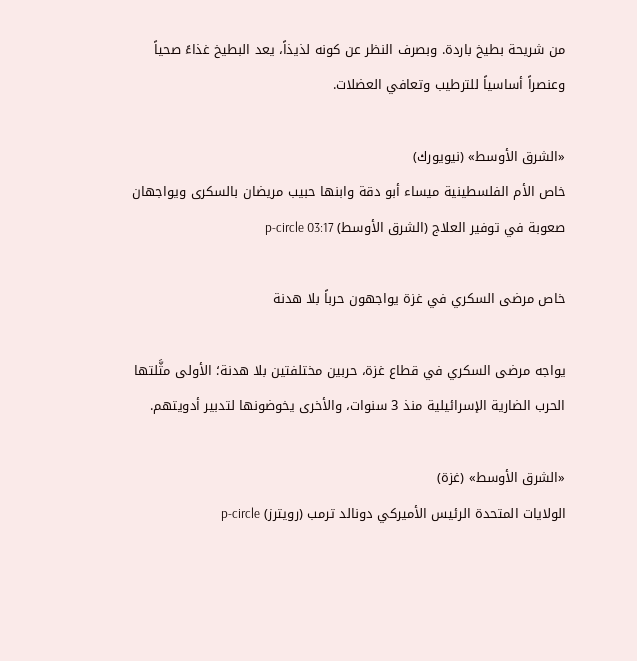من شريحة بطيخ باردة. وبصرف النظر عن كونه لذيذاً، يعد البطيخ غذاءً صحياً وعنصراً أساسياً للترطيب وتعافي العضلات.

«الشرق الأوسط» (نيويورك)
خاص الأم الفلسطينية ميساء أبو دقة وابنها حبيب مريضان بالسكرى ويواجهان صعوبة في توفير العلاج (الشرق الأوسط) p-circle 03:17

خاص مرضى السكري في غزة يواجهون حرباً بلا هدنة

يواجه مرضى السكري في قطاع غزة، حربين مختلفتين بلا هدنة؛ الأولى مثَّلتها الحرب الضارية الإسرائيلية منذ 3 سنوات، والأخرى يخوضونها لتدبير أدويتهم.

«الشرق الأوسط» (غزة)
الولايات المتحدة الرئيس الأميركي دونالد ترمب (رويترز) p-circle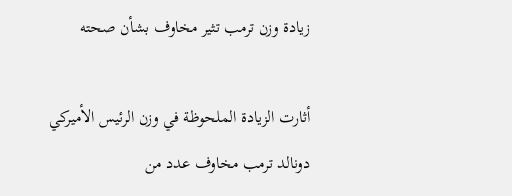زيادة وزن ترمب تثير مخاوف بشأن صحته

أثارت الزيادة الملحوظة في وزن الرئيس الأميركي دونالد ترمب مخاوف عدد من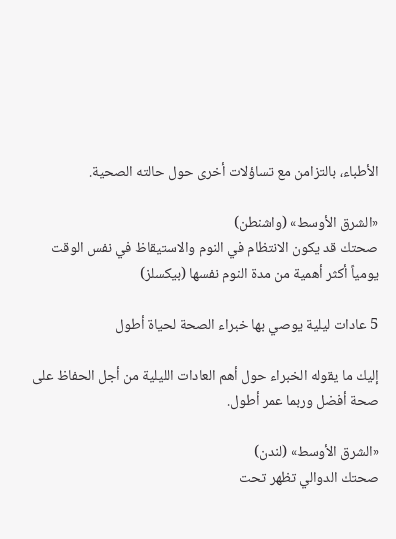الأطباء، بالتزامن مع تساؤلات أخرى حول حالته الصحية.

«الشرق الأوسط» (واشنطن)
صحتك قد يكون الانتظام في النوم والاستيقاظ في نفس الوقت يومياً أكثر أهمية من مدة النوم نفسها (بيكسلز)

5 عادات ليلية يوصي بها خبراء الصحة لحياة أطول

إليك ما يقوله الخبراء حول أهم العادات الليلية من أجل الحفاظ على صحة أفضل وربما عمر أطول.

«الشرق الأوسط» (لندن)
صحتك الدوالي تظهر تحت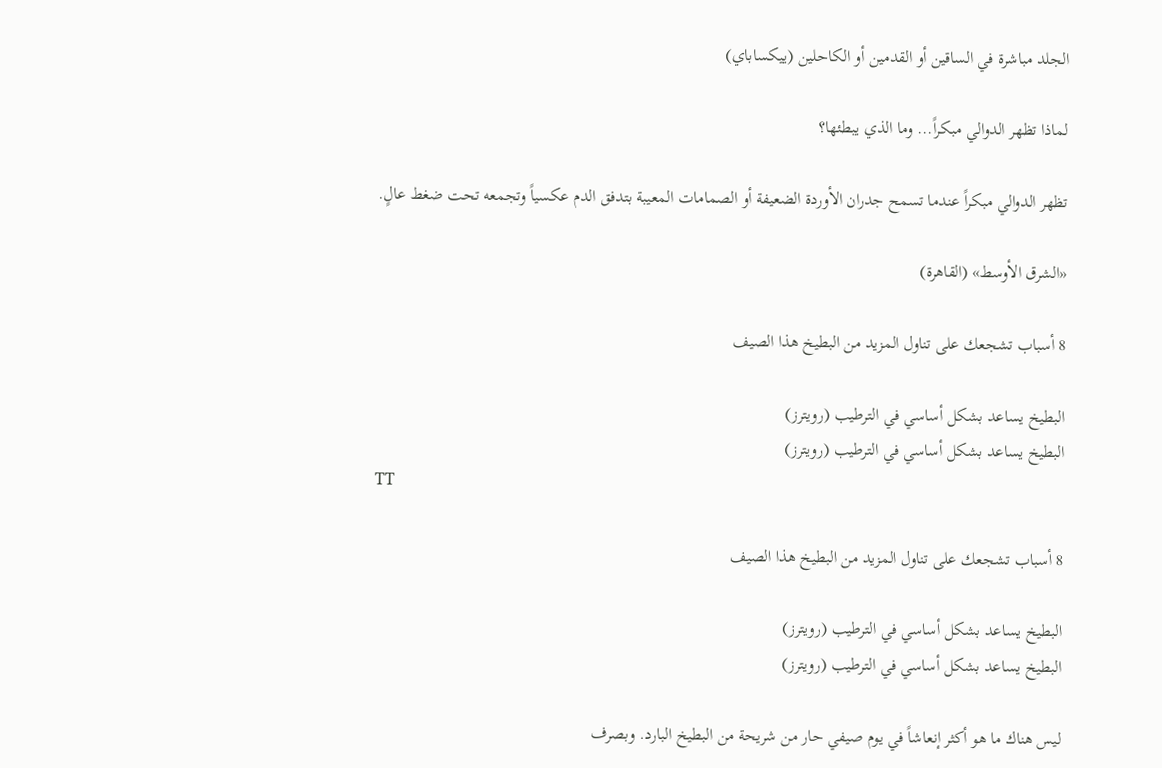الجلد مباشرة في الساقين أو القدمين أو الكاحلين (ييكساباي)

لماذا تظهر الدوالي مبكراً... وما الذي يبطئها؟

تظهر الدوالي مبكراً عندما تسمح جدران الأوردة الضعيفة أو الصمامات المعيبة بتدفق الدم عكسياً وتجمعه تحت ضغط عالٍ.

«الشرق الأوسط» (القاهرة)

8 أسباب تشجعك على تناول المزيد من البطيخ هذا الصيف

البطيخ يساعد بشكل أساسي في الترطيب (رويترز)
البطيخ يساعد بشكل أساسي في الترطيب (رويترز)
TT

8 أسباب تشجعك على تناول المزيد من البطيخ هذا الصيف

البطيخ يساعد بشكل أساسي في الترطيب (رويترز)
البطيخ يساعد بشكل أساسي في الترطيب (رويترز)

ليس هناك ما هو أكثر إنعاشاً في يوم صيفي حار من شريحة من البطيخ البارد. وبصرف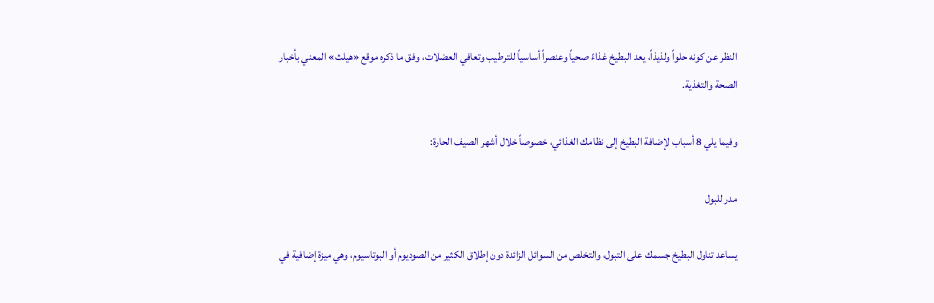النظر عن كونه حلواً ولذيذاً، يعد البطيخ غذاءً صحياً وعنصراً أساسياً للترطيب وتعافي العضلات، وفق ما ذكره موقع «هيلث» المعني بأخبار الصحة والتغذية.

وفيما يلي 8 أسباب لإضافة البطيخ إلى نظامك الغذائي، خصوصاً خلال أشهر الصيف الحارة:

مدر للبول

يساعد تناول البطيخ جسمك على التبول، والتخلص من السوائل الزائدة دون إطلاق الكثير من الصوديوم أو البوتاسيوم، وهي ميزة إضافية في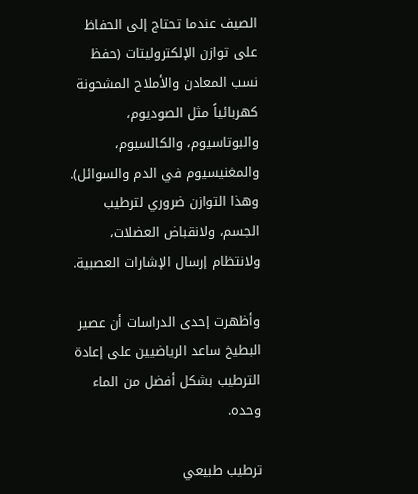الصيف عندما تحتاج إلى الحفاظ على توازن الإلكتروليتات (حفظ نسب المعادن والأملاح المشحونة كهربائياً مثل الصوديوم، والبوتاسيوم، والكالسيوم، والمغنيسيوم في الدم والسوائل). وهذا التوازن ضروري لترطيب الجسم، ولانقباض العضلات، ولانتظام إرسال الإشارات العصبية.

وأظهرت إحدى الدراسات أن عصير البطيخ ساعد الرياضيين على إعادة الترطيب بشكل أفضل من الماء وحده.

ترطيب طبيعي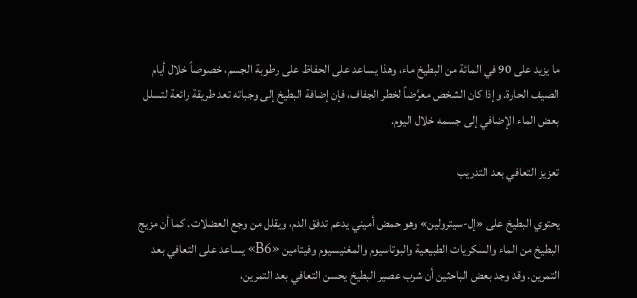ما يزيد على 90 في المائة من البطيخ ماء، وهذا يساعد على الحفاظ على رطوبة الجسم، خصوصاً خلال أيام الصيف الحارة. وإذا كان الشخص معرَّضاً لخطر الجفاف، فإن إضافة البطيخ إلى وجباته تعد طريقة رائعة لتسلل بعض الماء الإضافي إلى جسمه خلال اليوم.

تعزيز التعافي بعد التدريب

يحتوي البطيخ على «إل-سيترولين» وهو حمض أميني يدعم تدفق الدم، ويقلل من وجع العضلات. كما أن مزيج البطيخ من الماء والسكريات الطبيعية والبوتاسيوم والمغنيسيوم وفيتامين «B6» يساعد على التعافي بعد التمرين. وقد وجد بعض الباحثين أن شرب عصير البطيخ يحسن التعافي بعد التمرين،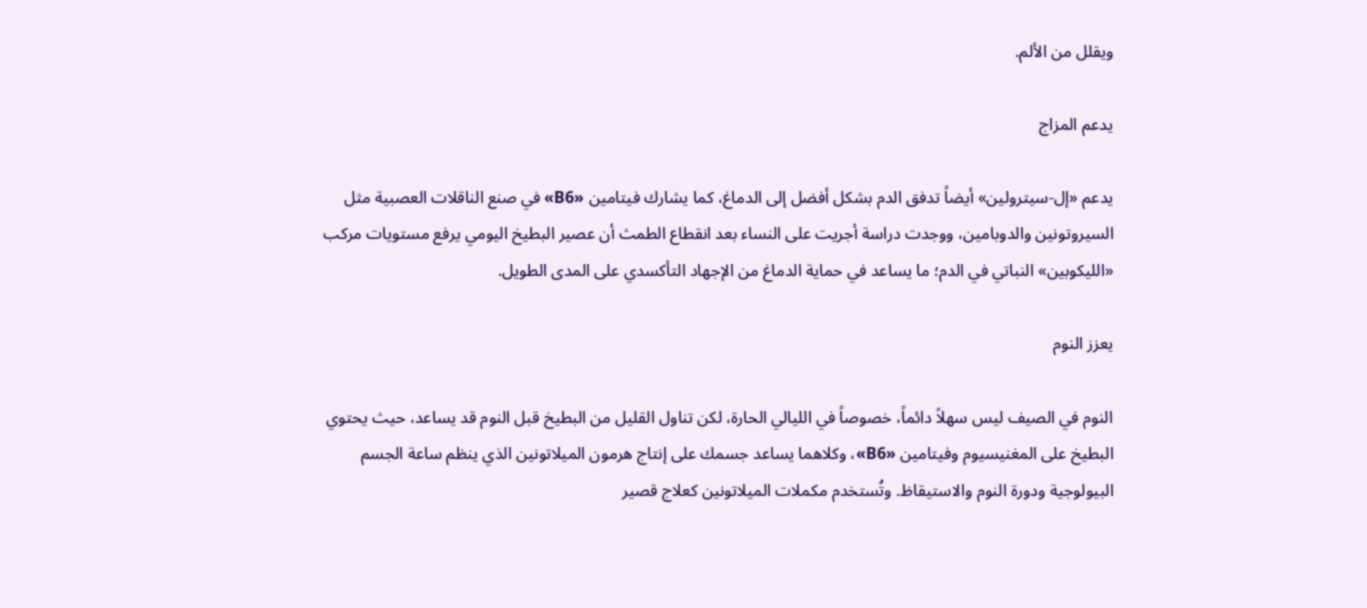ويقلل من الألم.

يدعم المزاج

يدعم «إل-سيترولين» أيضاً تدفق الدم بشكل أفضل إلى الدماغ، كما يشارك فيتامين «B6» في صنع الناقلات العصبية مثل السيروتونين والدوبامين، ووجدت دراسة أجريت على النساء بعد انقطاع الطمث أن عصير البطيخ اليومي يرفع مستويات مركب «الليكوبين» النباتي في الدم؛ ما يساعد في حماية الدماغ من الإجهاد التأكسدي على المدى الطويل.

يعزز النوم

النوم في الصيف ليس سهلاً دائماً، خصوصاً في الليالي الحارة، لكن تناول القليل من البطيخ قبل النوم قد يساعد، حيث يحتوي البطيخ على المغنيسيوم وفيتامين «B6»، وكلاهما يساعد جسمك على إنتاج هرمون الميلاتونين الذي ينظم ساعة الجسم البيولوجية ودورة النوم والاستيقاظ. وتُستخدم مكملات الميلاتونين كعلاج قصير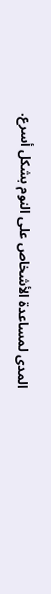المدى لمساعدة الأشخاص على النوم بشكل أسرع.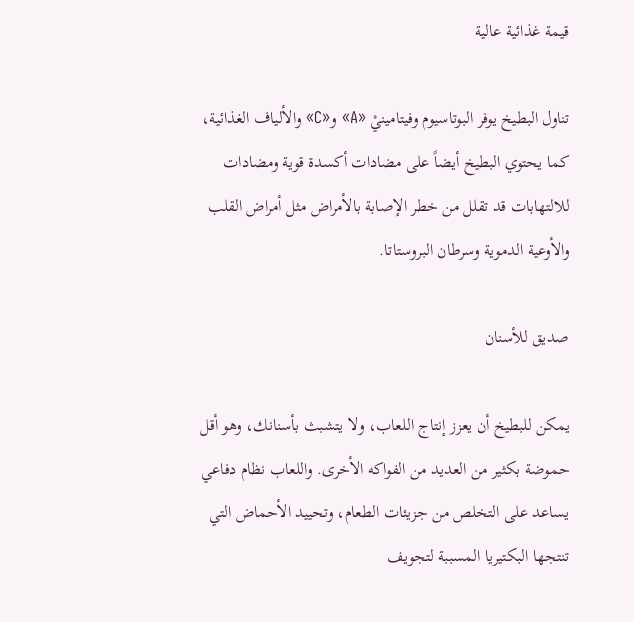قيمة غذائية عالية

تناول البطيخ يوفر البوتاسيوم وفيتامينيْ «A» و«C» والألياف الغذائية، كما يحتوي البطيخ أيضاً على مضادات أكسدة قوية ومضادات للالتهابات قد تقلل من خطر الإصابة بالأمراض مثل أمراض القلب والأوعية الدموية وسرطان البروستاتا.

صديق للأسنان

يمكن للبطيخ أن يعزز إنتاج اللعاب، ولا يتشبث بأسنانك، وهو أقل حموضة بكثير من العديد من الفواكه الأخرى. واللعاب نظام دفاعي يساعد على التخلص من جزيئات الطعام، وتحييد الأحماض التي تنتجها البكتيريا المسببة لتجويف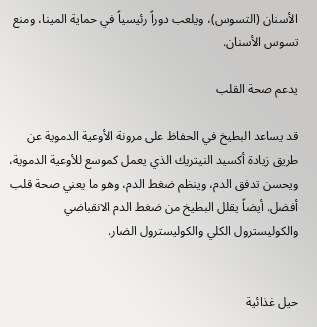الأسنان (التسوس)، ويلعب دوراً رئيسياً في حماية المينا، ومنع تسوس الأسنان.

يدعم صحة القلب

قد يساعد البطيخ في الحفاظ على مرونة الأوعية الدموية عن طريق زيادة أكسيد النيتريك الذي يعمل كموسع للأوعية الدموية، ويحسن تدفق الدم، وينظم ضغط الدم، وهو ما يعني صحة قلب أفضل. أيضاً يقلل البطيخ من ضغط الدم الانقباضي والكوليسترول الكلي والكوليسترول الضار.


حيل غذائية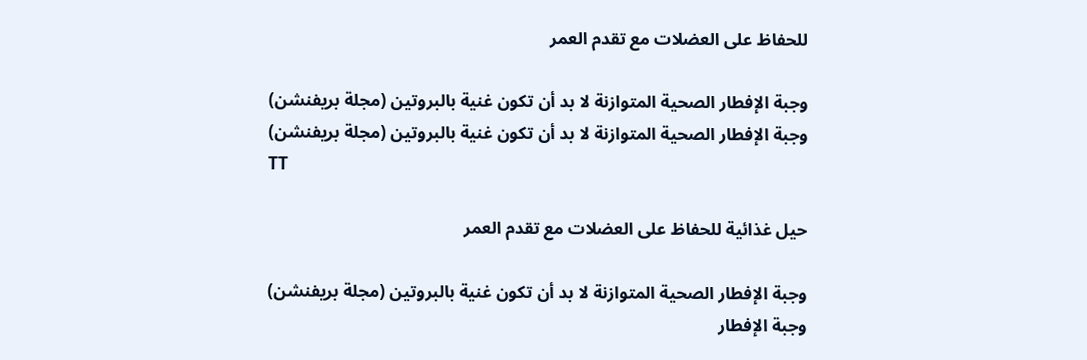للحفاظ على العضلات مع تقدم العمر

وجبة الإفطار الصحية المتوازنة لا بد أن تكون غنية بالبروتين (مجلة بريفنشن)
وجبة الإفطار الصحية المتوازنة لا بد أن تكون غنية بالبروتين (مجلة بريفنشن)
TT

حيل غذائية للحفاظ على العضلات مع تقدم العمر

وجبة الإفطار الصحية المتوازنة لا بد أن تكون غنية بالبروتين (مجلة بريفنشن)
وجبة الإفطار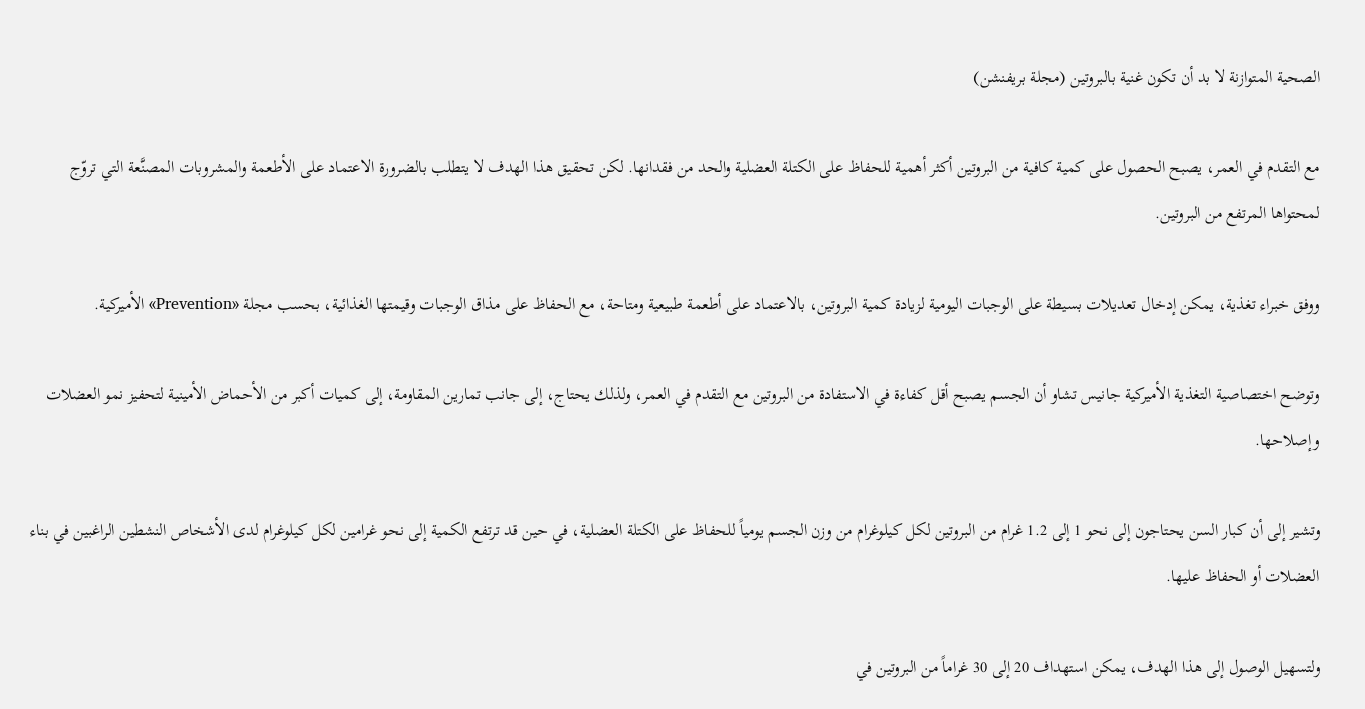الصحية المتوازنة لا بد أن تكون غنية بالبروتين (مجلة بريفنشن)

مع التقدم في العمر، يصبح الحصول على كمية كافية من البروتين أكثر أهمية للحفاظ على الكتلة العضلية والحد من فقدانها. لكن تحقيق هذا الهدف لا يتطلب بالضرورة الاعتماد على الأطعمة والمشروبات المصنَّعة التي تروّج لمحتواها المرتفع من البروتين.

ووفق خبراء تغذية، يمكن إدخال تعديلات بسيطة على الوجبات اليومية لزيادة كمية البروتين، بالاعتماد على أطعمة طبيعية ومتاحة، مع الحفاظ على مذاق الوجبات وقيمتها الغذائية، بحسب مجلة «Prevention» الأميركية.

وتوضح اختصاصية التغذية الأميركية جانيس تشاو أن الجسم يصبح أقل كفاءة في الاستفادة من البروتين مع التقدم في العمر، ولذلك يحتاج، إلى جانب تمارين المقاومة، إلى كميات أكبر من الأحماض الأمينية لتحفيز نمو العضلات وإصلاحها.

وتشير إلى أن كبار السن يحتاجون إلى نحو 1 إلى 1.2 غرام من البروتين لكل كيلوغرام من وزن الجسم يومياً للحفاظ على الكتلة العضلية، في حين قد ترتفع الكمية إلى نحو غرامين لكل كيلوغرام لدى الأشخاص النشطين الراغبين في بناء العضلات أو الحفاظ عليها.

ولتسهيل الوصول إلى هذا الهدف، يمكن استهداف 20 إلى 30 غراماً من البروتين في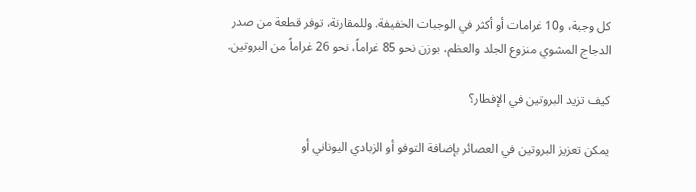كل وجبة، و10 غرامات أو أكثر في الوجبات الخفيفة. وللمقارنة، توفر قطعة من صدر الدجاج المشوي منزوع الجلد والعظم، بوزن نحو 85 غراماً، نحو 26 غراماً من البروتين.

كيف تزيد البروتين في الإفطار؟

يمكن تعزيز البروتين في العصائر بإضافة التوفو أو الزبادي اليوناني أو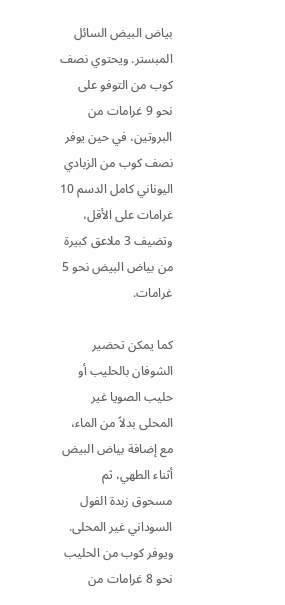بياض البيض السائل المبستر. ويحتوي نصف كوب من التوفو على نحو 9 غرامات من البروتين، في حين يوفر نصف كوب من الزبادي اليوناني كامل الدسم 10 غرامات على الأقل، وتضيف 3 ملاعق كبيرة من بياض البيض نحو 5 غرامات.

كما يمكن تحضير الشوفان بالحليب أو حليب الصويا غير المحلى بدلاً من الماء، مع إضافة بياض البيض أثناء الطهي، ثم مسحوق زبدة الفول السوداني غير المحلى. ويوفر كوب من الحليب نحو 8 غرامات من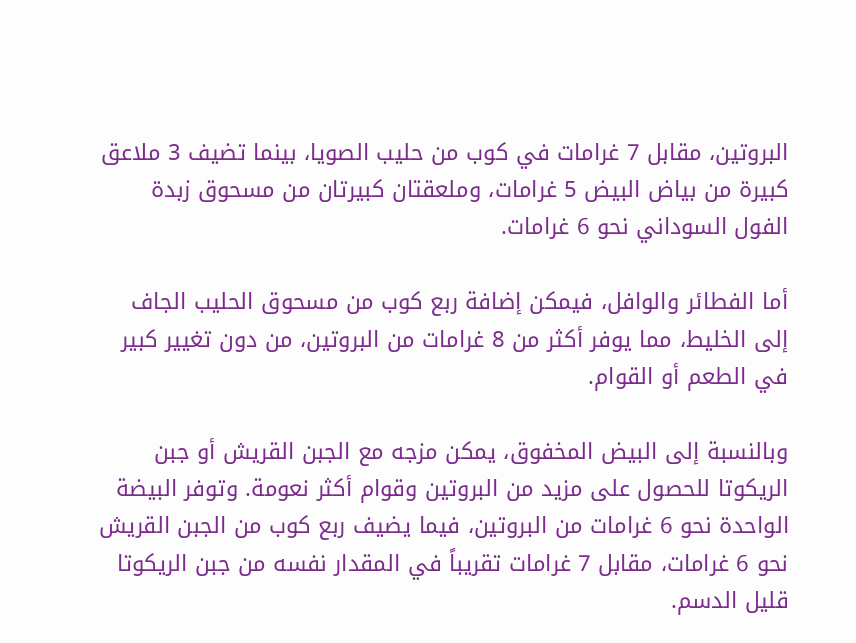البروتين، مقابل 7 غرامات في كوب من حليب الصويا، بينما تضيف 3 ملاعق كبيرة من بياض البيض 5 غرامات، وملعقتان كبيرتان من مسحوق زبدة الفول السوداني نحو 6 غرامات.

أما الفطائر والوافل، فيمكن إضافة ربع كوب من مسحوق الحليب الجاف إلى الخليط، مما يوفر أكثر من 8 غرامات من البروتين، من دون تغيير كبير في الطعم أو القوام.

وبالنسبة إلى البيض المخفوق، يمكن مزجه مع الجبن القريش أو جبن الريكوتا للحصول على مزيد من البروتين وقوام أكثر نعومة. وتوفر البيضة الواحدة نحو 6 غرامات من البروتين، فيما يضيف ربع كوب من الجبن القريش نحو 6 غرامات، مقابل 7 غرامات تقريباً في المقدار نفسه من جبن الريكوتا قليل الدسم.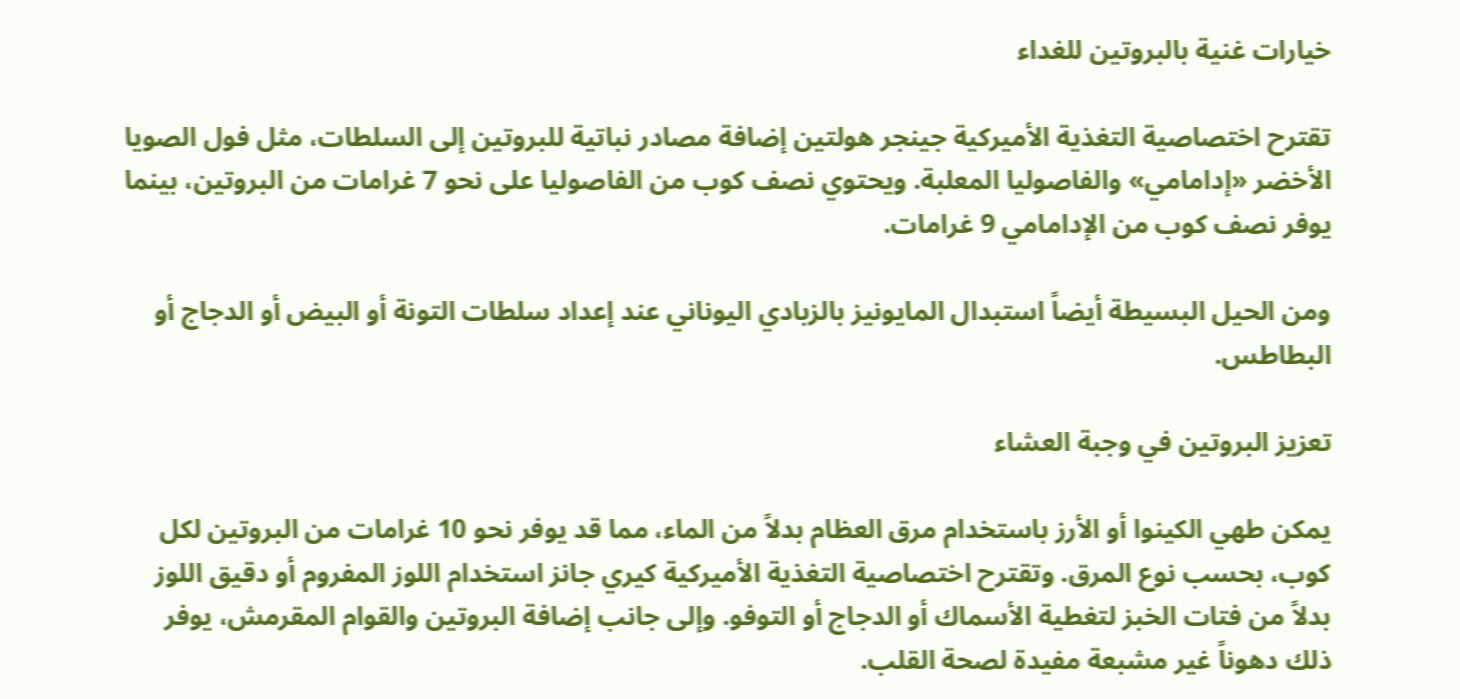خيارات غنية بالبروتين للغداء

تقترح اختصاصية التغذية الأميركية جينجر هولتين إضافة مصادر نباتية للبروتين إلى السلطات، مثل فول الصويا الأخضر «إدامامي» والفاصوليا المعلبة. ويحتوي نصف كوب من الفاصوليا على نحو 7 غرامات من البروتين، بينما يوفر نصف كوب من الإدامامي 9 غرامات.

ومن الحيل البسيطة أيضاً استبدال المايونيز بالزبادي اليوناني عند إعداد سلطات التونة أو البيض أو الدجاج أو البطاطس.

تعزيز البروتين في وجبة العشاء

يمكن طهي الكينوا أو الأرز باستخدام مرق العظام بدلاً من الماء، مما قد يوفر نحو 10 غرامات من البروتين لكل كوب، بحسب نوع المرق. وتقترح اختصاصية التغذية الأميركية كيري جانز استخدام اللوز المفروم أو دقيق اللوز بدلاً من فتات الخبز لتغطية الأسماك أو الدجاج أو التوفو. وإلى جانب إضافة البروتين والقوام المقرمش، يوفر ذلك دهوناً غير مشبعة مفيدة لصحة القلب.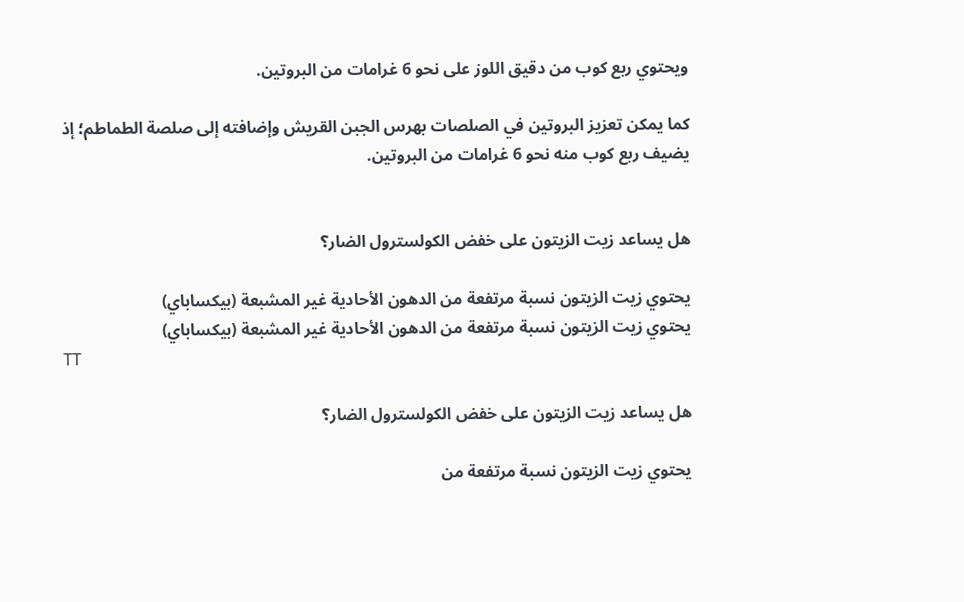ويحتوي ربع كوب من دقيق اللوز على نحو 6 غرامات من البروتين.

كما يمكن تعزيز البروتين في الصلصات بهرس الجبن القريش وإضافته إلى صلصة الطماطم؛ إذ يضيف ربع كوب منه نحو 6 غرامات من البروتين.


هل يساعد زيت الزيتون على خفض الكولسترول الضار؟

يحتوي زيت الزيتون نسبة مرتفعة من الدهون الأحادية غير المشبعة (بيكساباي)
يحتوي زيت الزيتون نسبة مرتفعة من الدهون الأحادية غير المشبعة (بيكساباي)
TT

هل يساعد زيت الزيتون على خفض الكولسترول الضار؟

يحتوي زيت الزيتون نسبة مرتفعة من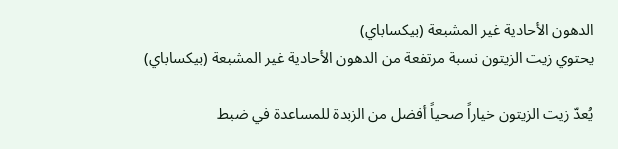الدهون الأحادية غير المشبعة (بيكساباي)
يحتوي زيت الزيتون نسبة مرتفعة من الدهون الأحادية غير المشبعة (بيكساباي)

يُعدّ زيت الزيتون خياراً صحياً أفضل من الزبدة للمساعدة في ضبط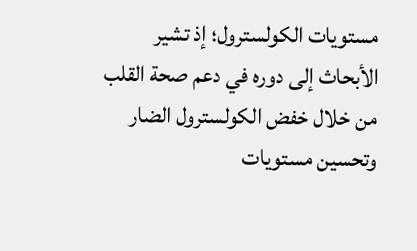مستويات الكولسترول؛ إذ تشير الأبحاث إلى دوره في دعم صحة القلب من خلال خفض الكولسترول الضار وتحسين مستويات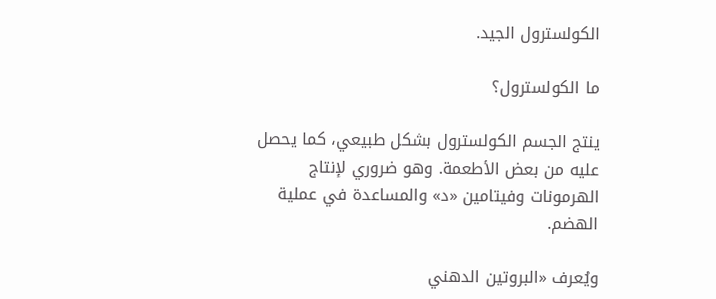الكولسترول الجيد.

ما الكولسترول؟

ينتج الجسم الكولسترول بشكل طبيعي، كما يحصل عليه من بعض الأطعمة. وهو ضروري لإنتاج الهرمونات وفيتامين «د» والمساعدة في عملية الهضم.

ويُعرف «البروتين الدهني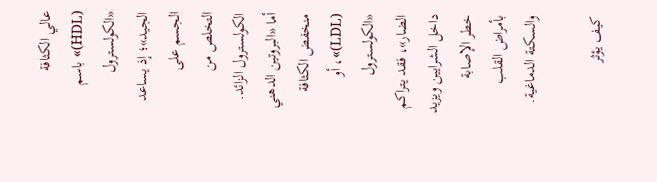عالي الكثافة (HDL)» باسم «الكولسترول الجيد»؛ إذ يساعد الجسم على التخلص من الكولسترول الزائد. أما «البروتين الدهني منخفض الكثافة (LDL)»، أو «الكولسترول الضار»، فقد يتراكم داخل الشرايين ويزيد خطر الإصابة بأمراض القلب والسكتة الدماغية.

كيف يؤثر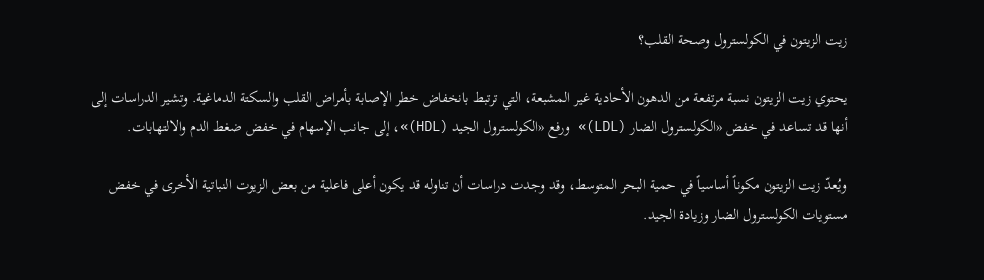زيت الزيتون في الكولسترول وصحة القلب؟

يحتوي زيت الزيتون نسبة مرتفعة من الدهون الأحادية غير المشبعة، التي ترتبط بانخفاض خطر الإصابة بأمراض القلب والسكتة الدماغية. وتشير الدراسات إلى أنها قد تساعد في خفض «الكولسترول الضار (LDL)» ورفع «الكولسترول الجيد (HDL)»، إلى جانب الإسهام في خفض ضغط الدم والالتهابات.

ويُعدّ زيت الزيتون مكوناً أساسياً في حمية البحر المتوسط، وقد وجدت دراسات أن تناوله قد يكون أعلى فاعلية من بعض الزيوت النباتية الأخرى في خفض مستويات الكولسترول الضار وزيادة الجيد.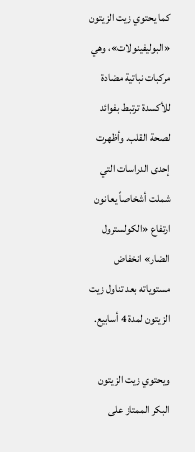كما يحتوي زيت الزيتون «البوليفينولات»، وهي مركبات نباتية مضادة للأكسدة ترتبط بفوائد لصحة القلب. وأظهرت إحدى الدراسات التي شملت أشخاصاً يعانون ارتفاع «الكولسترول الضار» انخفاض مستوياته بعد تناول زيت الزيتون لمدة 4 أسابيع.

ويحتوي زيت الزيتون البكر الممتاز على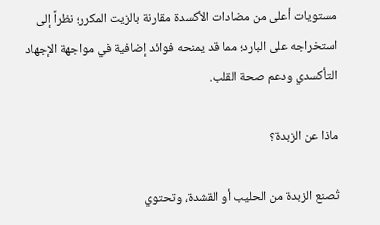مستويات أعلى من مضادات الأكسدة مقارنة بالزيت المكرر؛ نظراً إلى استخراجه على البارد؛ مما قد يمنحه فوائد إضافية في مواجهة الإجهاد التأكسدي ودعم صحة القلب.

ماذا عن الزبدة؟

تُصنع الزبدة من الحليب أو القشدة، وتحتوي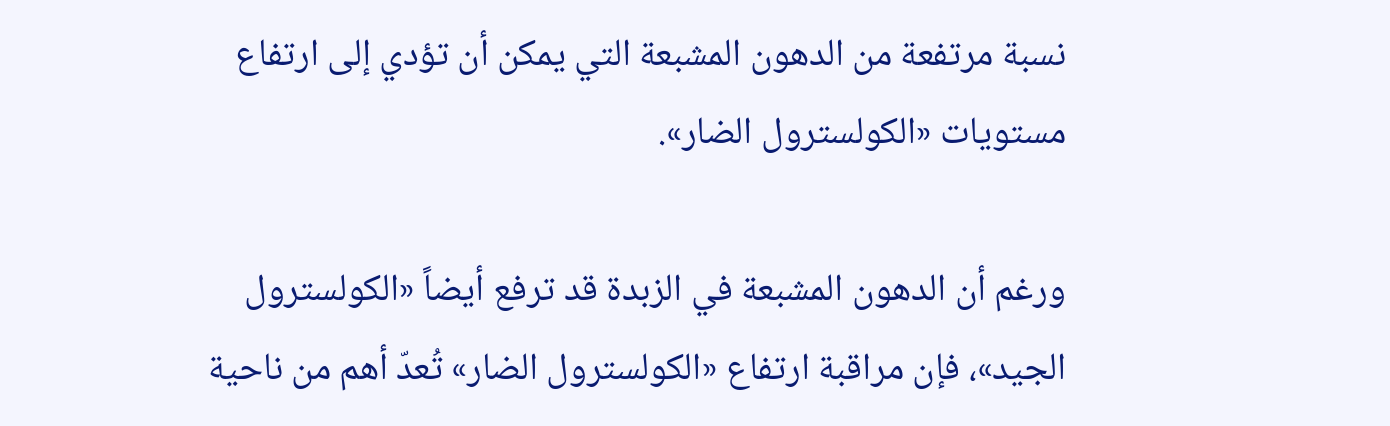نسبة مرتفعة من الدهون المشبعة التي يمكن أن تؤدي إلى ارتفاع مستويات «الكولسترول الضار».

ورغم أن الدهون المشبعة في الزبدة قد ترفع أيضاً «الكولسترول الجيد»، فإن مراقبة ارتفاع «الكولسترول الضار» تُعدّ أهم من ناحية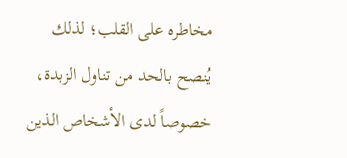مخاطره على القلب؛ لذلك يُنصح بالحد من تناول الزبدة، خصوصاً لدى الأشخاص الذين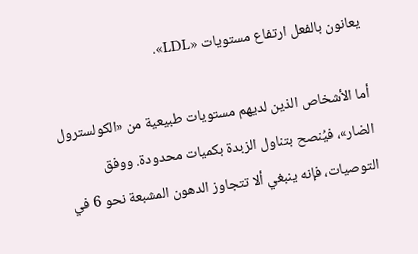يعانون بالفعل ارتفاع مستويات «LDL».

أما الأشخاص الذين لديهم مستويات طبيعية من «الكولسترول الضار»، فيُنصح بتناول الزبدة بكميات محدودة. ووفق التوصيات، فإنه ينبغي ألا تتجاوز الدهون المشبعة نحو 6 في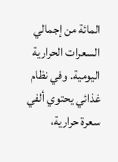المائة من إجمالي السعرات الحرارية اليومية. وفي نظام غذائي يحتوي ألفي سعرة حرارية،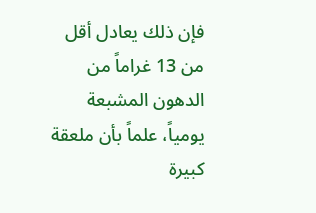فإن ذلك يعادل أقل من 13 غراماً من الدهون المشبعة يومياً، علماً بأن ملعقة كبيرة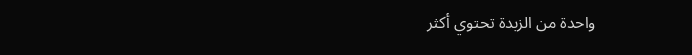واحدة من الزبدة تحتوي أكثر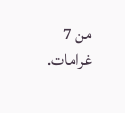من 7 غرامات.